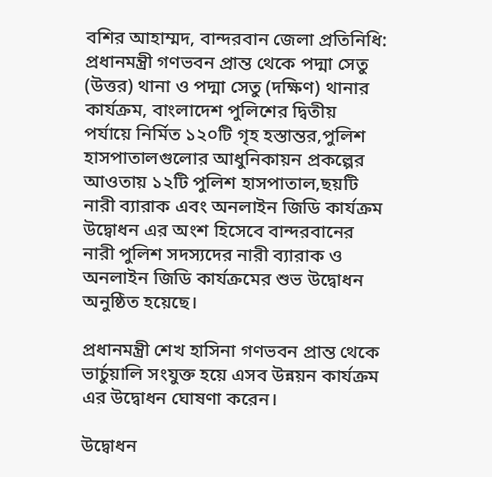বশির আহাম্মদ, বান্দরবান জেলা প্রতিনিধি:  প্রধানমন্ত্রী গণভবন প্রান্ত থেকে পদ্মা সেতু (উত্তর) থানা ও পদ্মা সেতু (দক্ষিণ) থানার কার্যক্রম, বাংলাদেশ পুলিশের দ্বিতীয় পর্যায়ে নির্মিত ১২০টি গৃহ হস্তান্তর,পুলিশ হাসপাতালগুলোর আধুনিকায়ন প্রকল্পের আওতায় ১২টি পুলিশ হাসপাতাল,ছয়টি নারী ব্যারাক এবং অনলাইন জিডি কার্যক্রম উদ্বোধন এর অংশ হিসেবে বান্দরবানের নারী পুলিশ সদস্যদের নারী ব্যারাক ও অনলাইন জিডি কার্যক্রমের শুভ উদ্বোধন অনুষ্ঠিত হয়েছে।

প্রধানমন্ত্রী শেখ হাসিনা গণভবন প্রান্ত থেকে ভার্চুয়ালি সংযুক্ত হয়ে এসব উন্নয়ন কার্যক্রম এর উদ্বোধন ঘোষণা করেন।

উদ্বোধন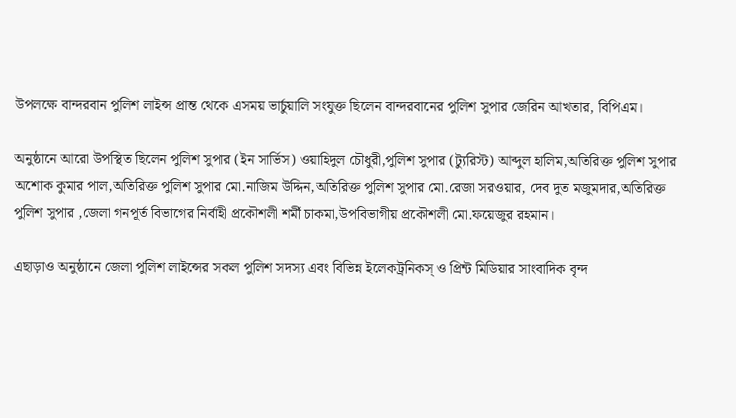উপলক্ষে বান্দরবান পুলিশ লাইন্স প্রান্ত থেকে এসময় ভার্চুয়ালি সংযুক্ত ছিলেন বান্দরবানের পুলিশ সুপার জেরিন আখতার, বিপিএম।

অনুষ্ঠানে আরো উপস্থিত ছিলেন পুলিশ সুপার (ইন সার্ভিস) ওয়াহিদুল চৌধুরী,পুলিশ সুপার (ট্যুরিস্ট) আব্দুল হালিম,অতিরিক্ত পুলিশ সুপার অশোক কুমার পাল,অতিরিক্ত পুলিশ সুপার মো.নাজিম উদ্দিন,অতিরিক্ত পুলিশ সুপার মো.রেজা সরওয়ার, দেব দুত মজুমদার,অতিরিক্ত পুলিশ সুপার ,জেলা গনপূর্ত বিভাগের নির্বাহী প্রকৌশলী শর্মী চাকমা,উপবিভাগীয় প্রকৌশলী মো.ফয়েজুর রহমান।

এছাড়াও অনুষ্ঠানে জেলা পুলিশ লাইন্সের সকল পুলিশ সদস্য এবং বিভিন্ন ইলেকট্রনিকস্ ও প্রিন্ট মিডিয়ার সাংবাদিক বৃন্দ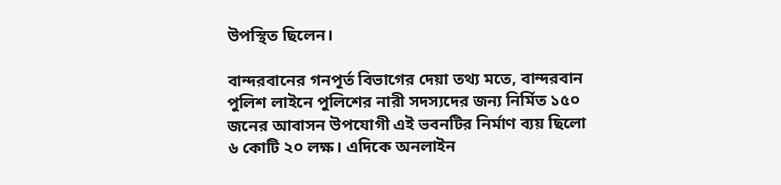উপস্থিত ছিলেন।

বান্দরবানের গনপূর্ত বিভাগের দেয়া তথ্য মতে, বান্দরবান পুলিশ লাইনে পুলিশের নারী সদস্যদের জন্য নির্মিত ১৫০ জনের আবাসন উপযোগী এই ভবনটির নির্মাণ ব্যয় ছিলো ৬ কোটি ২০ লক্ষ। এদিকে অনলাইন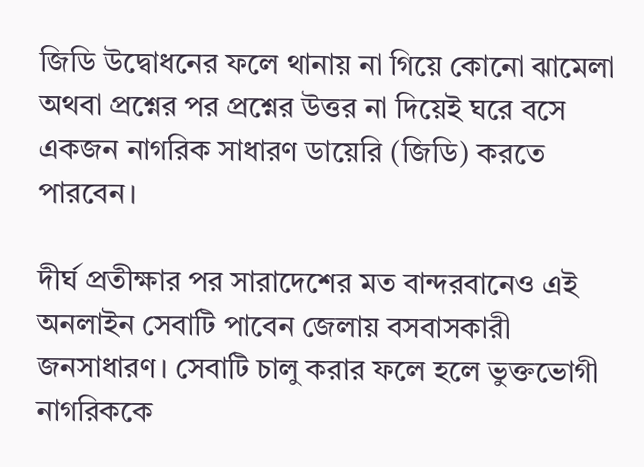জিডি উদ্বোধনের ফলে থানায় না গিয়ে কোনো ঝামেলা অথবা প্রশ্নের পর প্রশ্নের উত্তর না দিয়েই ঘরে বসে একজন নাগরিক সাধারণ ডায়েরি (জিডি) করতে পারবেন।

দীর্ঘ প্রতীক্ষার পর সারাদেশের মত বান্দরবানেও এই অনলাইন সেবাটি পাবেন জেলায় বসবাসকারী জনসাধারণ। সেবাটি চালু করার ফলে হলে ভুক্তভোগী নাগরিককে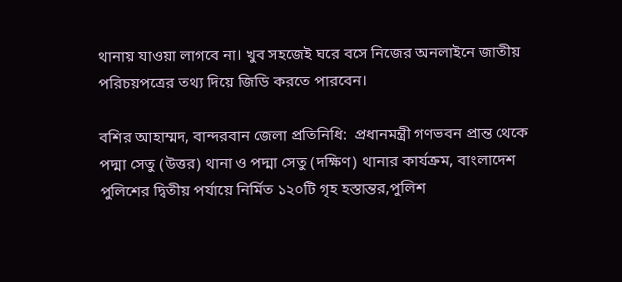থানায় যাওয়া লাগবে না। খুব সহজেই ঘরে বসে নিজের অনলাইনে জাতীয় পরিচয়পত্রের তথ্য দিয়ে জিডি করতে পারবেন।

বশির আহাম্মদ, বান্দরবান জেলা প্রতিনিধি:  প্রধানমন্ত্রী গণভবন প্রান্ত থেকে পদ্মা সেতু (উত্তর) থানা ও পদ্মা সেতু (দক্ষিণ) থানার কার্যক্রম, বাংলাদেশ পুলিশের দ্বিতীয় পর্যায়ে নির্মিত ১২০টি গৃহ হস্তান্তর,পুলিশ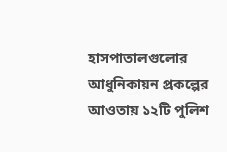হাসপাতালগুলোর আধুনিকায়ন প্রকল্পের আওতায় ১২টি পুলিশ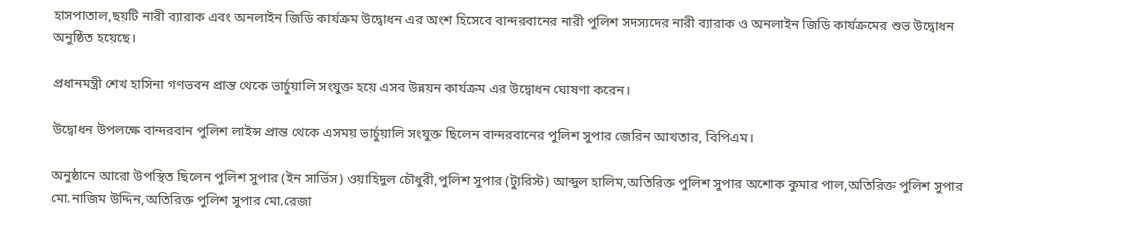হাসপাতাল,ছয়টি নারী ব্যারাক এবং অনলাইন জিডি কার্যক্রম উদ্বোধন এর অংশ হিসেবে বান্দরবানের নারী পুলিশ সদস্যদের নারী ব্যারাক ও অনলাইন জিডি কার্যক্রমের শুভ উদ্বোধন অনুষ্ঠিত হয়েছে।

প্রধানমন্ত্রী শেখ হাসিনা গণভবন প্রান্ত থেকে ভার্চুয়ালি সংযুক্ত হয়ে এসব উন্নয়ন কার্যক্রম এর উদ্বোধন ঘোষণা করেন।

উদ্বোধন উপলক্ষে বান্দরবান পুলিশ লাইন্স প্রান্ত থেকে এসময় ভার্চুয়ালি সংযুক্ত ছিলেন বান্দরবানের পুলিশ সুপার জেরিন আখতার, বিপিএম।

অনুষ্ঠানে আরো উপস্থিত ছিলেন পুলিশ সুপার (ইন সার্ভিস) ওয়াহিদুল চৌধুরী,পুলিশ সুপার (ট্যুরিস্ট) আব্দুল হালিম,অতিরিক্ত পুলিশ সুপার অশোক কুমার পাল,অতিরিক্ত পুলিশ সুপার মো.নাজিম উদ্দিন,অতিরিক্ত পুলিশ সুপার মো.রেজা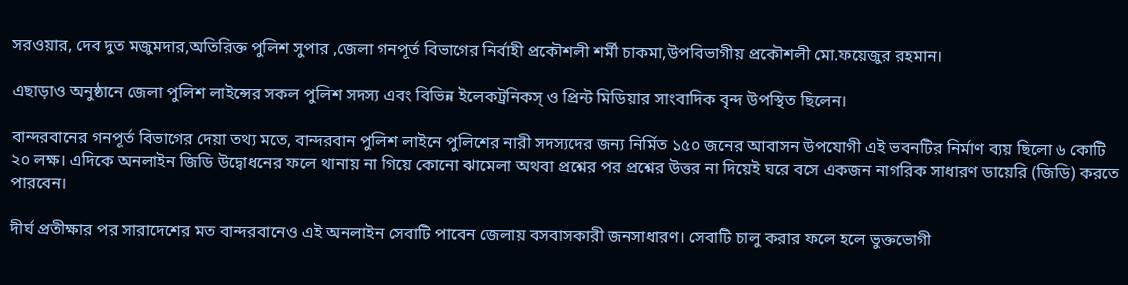সরওয়ার, দেব দুত মজুমদার,অতিরিক্ত পুলিশ সুপার ,জেলা গনপূর্ত বিভাগের নির্বাহী প্রকৌশলী শর্মী চাকমা,উপবিভাগীয় প্রকৌশলী মো.ফয়েজুর রহমান।

এছাড়াও অনুষ্ঠানে জেলা পুলিশ লাইন্সের সকল পুলিশ সদস্য এবং বিভিন্ন ইলেকট্রনিকস্ ও প্রিন্ট মিডিয়ার সাংবাদিক বৃন্দ উপস্থিত ছিলেন।

বান্দরবানের গনপূর্ত বিভাগের দেয়া তথ্য মতে, বান্দরবান পুলিশ লাইনে পুলিশের নারী সদস্যদের জন্য নির্মিত ১৫০ জনের আবাসন উপযোগী এই ভবনটির নির্মাণ ব্যয় ছিলো ৬ কোটি ২০ লক্ষ। এদিকে অনলাইন জিডি উদ্বোধনের ফলে থানায় না গিয়ে কোনো ঝামেলা অথবা প্রশ্নের পর প্রশ্নের উত্তর না দিয়েই ঘরে বসে একজন নাগরিক সাধারণ ডায়েরি (জিডি) করতে পারবেন।

দীর্ঘ প্রতীক্ষার পর সারাদেশের মত বান্দরবানেও এই অনলাইন সেবাটি পাবেন জেলায় বসবাসকারী জনসাধারণ। সেবাটি চালু করার ফলে হলে ভুক্তভোগী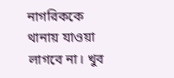নাগরিককে থানায় যাওয়া লাগবে না। খুব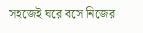সহজেই ঘরে বসে নিজের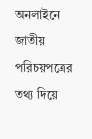অনলাইনে জাতীয় পরিচয়পত্রের তথ্য দিয়ে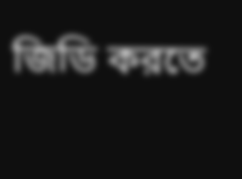জিডি করতে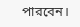পারবেন।